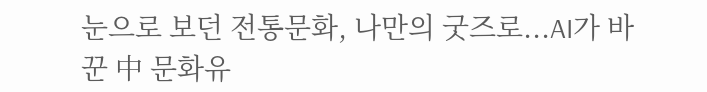눈으로 보던 전통문화, 나만의 굿즈로...AI가 바꾼 中 문화유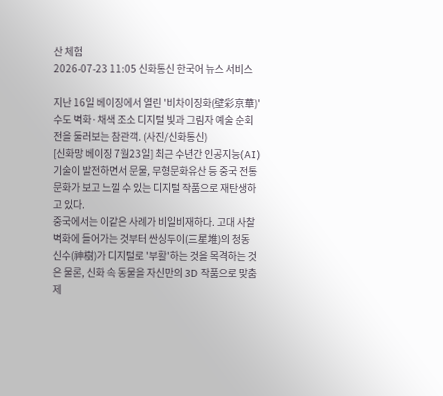산 체험
2026-07-23 11:05 신화통신 한국어 뉴스 서비스

지난 16일 베이징에서 열린 '비차이징화(壁彩京華)' 수도 벽화·채색 조소 디지털 빛과 그림자 예술 순회전을 둘러보는 참관객. (사진/신화통신)
[신화망 베이징 7월23일] 최근 수년간 인공지능(AI) 기술이 발전하면서 문물, 무형문화유산 등 중국 전통문화가 보고 느낄 수 있는 디지털 작품으로 재탄생하고 있다.
중국에서는 이같은 사례가 비일비재하다. 고대 사찰 벽화에 들어가는 것부터 싼싱두이(三星堆)의 청동 신수(神樹)가 디지털로 '부활'하는 것을 목격하는 것은 물론, 신화 속 동물을 자신만의 3D 작품으로 맞춤 제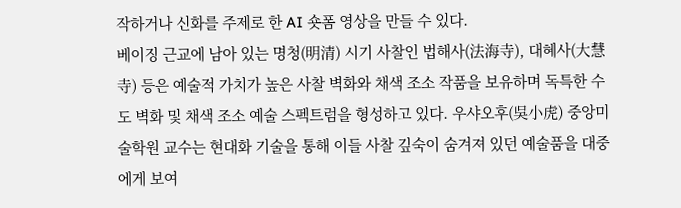작하거나 신화를 주제로 한 AI 숏폼 영상을 만들 수 있다.
베이징 근교에 남아 있는 명청(明清) 시기 사찰인 법해사(法海寺), 대혜사(大慧寺) 등은 예술적 가치가 높은 사찰 벽화와 채색 조소 작품을 보유하며 독특한 수도 벽화 및 채색 조소 예술 스펙트럼을 형성하고 있다. 우샤오후(吳小虎) 중앙미술학원 교수는 현대화 기술을 통해 이들 사찰 깊숙이 숨겨져 있던 예술품을 대중에게 보여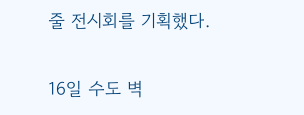줄 전시회를 기획했다.

16일 수도 벽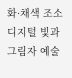화·채색 조소 디지털 빛과 그림자 예술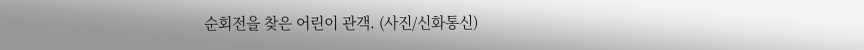순회전을 찾은 어린이 관객. (사진/신화통신)